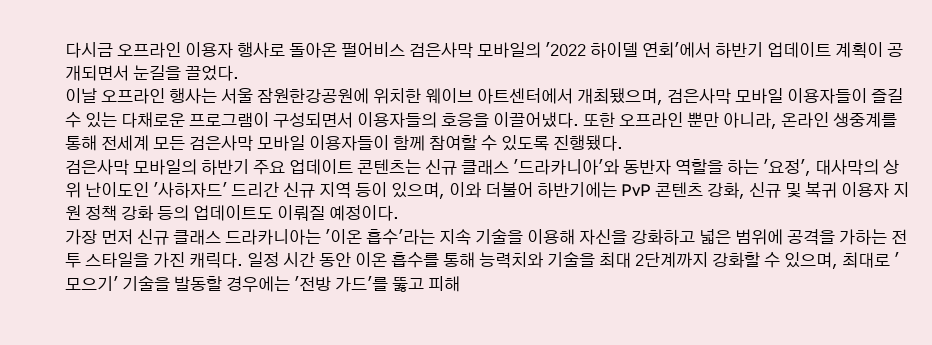다시금 오프라인 이용자 행사로 돌아온 펄어비스 검은사막 모바일의 '2022 하이델 연회'에서 하반기 업데이트 계획이 공개되면서 눈길을 끌었다.
이날 오프라인 행사는 서울 잠원한강공원에 위치한 웨이브 아트센터에서 개최됐으며, 검은사막 모바일 이용자들이 즐길 수 있는 다채로운 프로그램이 구성되면서 이용자들의 호응을 이끌어냈다. 또한 오프라인 뿐만 아니라, 온라인 생중계를 통해 전세계 모든 검은사막 모바일 이용자들이 함께 참여할 수 있도록 진행됐다.
검은사막 모바일의 하반기 주요 업데이트 콘텐츠는 신규 클래스 '드라카니아'와 동반자 역할을 하는 '요정', 대사막의 상위 난이도인 '사하자드' 드리간 신규 지역 등이 있으며, 이와 더불어 하반기에는 PvP 콘텐츠 강화, 신규 및 복귀 이용자 지원 정책 강화 등의 업데이트도 이뤄질 예정이다.
가장 먼저 신규 클래스 드라카니아는 '이온 흡수'라는 지속 기술을 이용해 자신을 강화하고 넓은 범위에 공격을 가하는 전투 스타일을 가진 캐릭다. 일정 시간 동안 이온 흡수를 통해 능력치와 기술을 최대 2단계까지 강화할 수 있으며, 최대로 '모으기' 기술을 발동할 경우에는 '전방 가드'를 뚫고 피해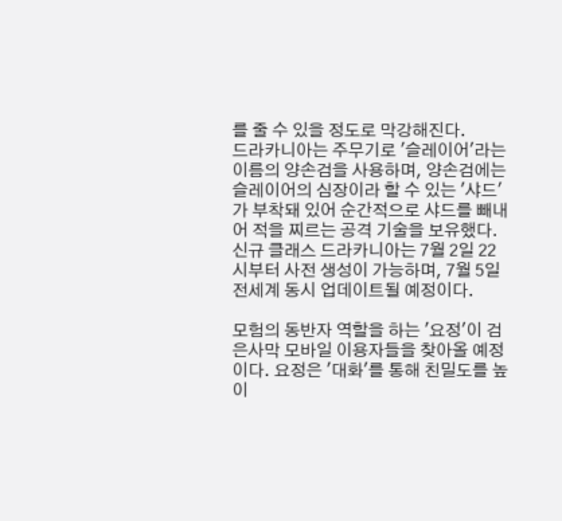를 줄 수 있을 정도로 막강해진다.
드라카니아는 주무기로 '슬레이어'라는 이름의 양손검을 사용하며, 양손검에는 슬레이어의 심장이라 할 수 있는 '샤드'가 부착돼 있어 순간적으로 샤드를 빼내어 적을 찌르는 공격 기술을 보유했다. 신규 클래스 드라카니아는 7월 2일 22시부터 사전 생성이 가능하며, 7월 5일 전세계 동시 업데이트될 예정이다.

모험의 동반자 역할을 하는 '요정'이 검은사막 모바일 이용자들을 찾아올 예정이다. 요정은 '대화'를 통해 친밀도를 높이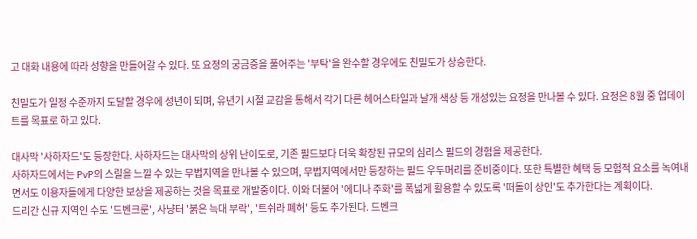고 대화 내용에 따라 성향을 만들어갈 수 있다. 또 요정의 궁금증을 풀어주는 '부탁'을 완수할 경우에도 친밀도가 상승한다.

친밀도가 일정 수준까지 도달할 경우에 성년이 되며, 유년기 시절 교감을 통해서 각기 다른 헤어스타일과 날개 색상 등 개성있는 요정을 만나볼 수 있다. 요정은 8월 중 업데이트를 목표로 하고 있다.

대사막 '사하자드'도 등장한다. 사하자드는 대사막의 상위 난이도로, 기존 필드보다 더욱 확장된 규모의 심리스 필드의 경험을 제공한다.
사하자드에서는 PvP의 스릴을 느낄 수 있는 무법지역을 만나볼 수 있으며, 무법지역에서만 등장하는 필드 우두머리를 준비중이다. 또한 특별한 혜택 등 모험적 요소를 녹여내면서도 이용자들에게 다양한 보상을 제공하는 것을 목표로 개발중이다. 이와 더불어 '에디나 주화'를 폭넓게 활용할 수 있도록 '떠돌이 상인'도 추가한다는 계획이다.
드리간 신규 지역인 수도 '드벤크룬', 사냥터 '붉은 늑대 부락', '트쉬라 폐허' 등도 추가된다. 드벤크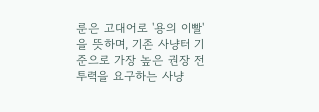룬은 고대어로 '용의 이빨'을 뜻하며, 기존 사냥터 기준으로 가장 높은 권장 전투력을 요구하는 사냥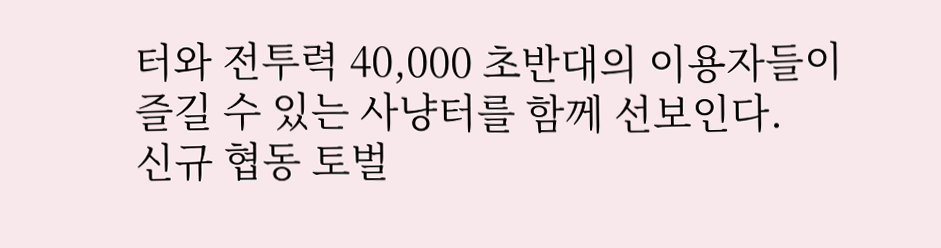터와 전투력 40,000 초반대의 이용자들이 즐길 수 있는 사냥터를 함께 선보인다.
신규 협동 토벌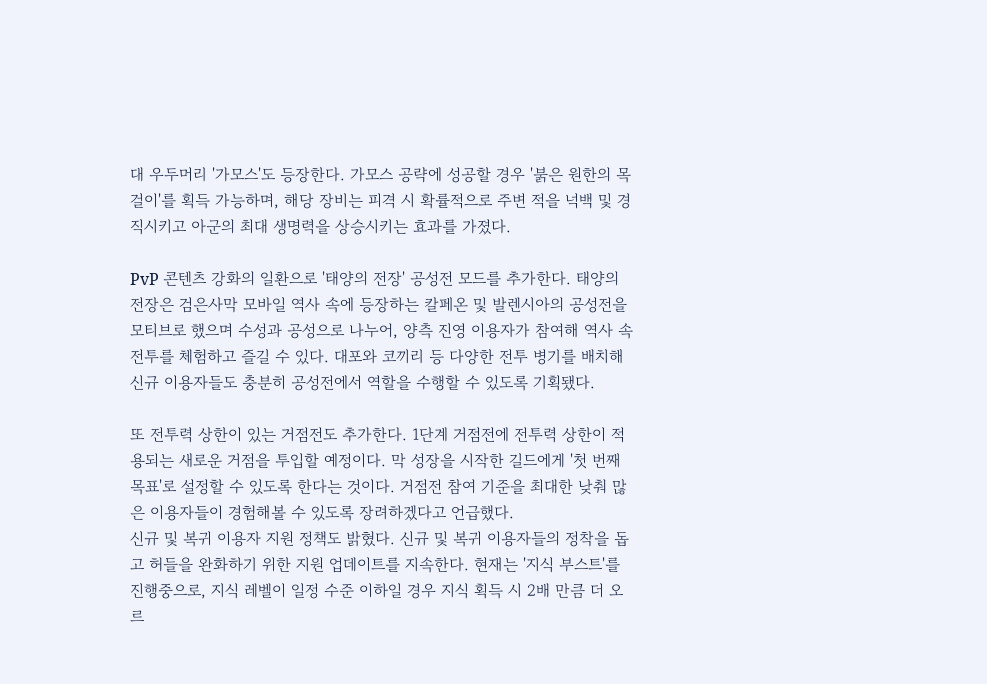대 우두머리 '가모스'도 등장한다. 가모스 공략에 성공할 경우 '붉은 원한의 목걸이'를 획득 가능하며, 해당 장비는 피격 시 확률적으로 주변 적을 넉백 및 경직시키고 아군의 최대 생명력을 상승시키는 효과를 가졌다.

PvP 콘텐츠 강화의 일환으로 '태양의 전장' 공성전 모드를 추가한다. 태양의 전장은 검은사막 모바일 역사 속에 등장하는 칼페온 및 발렌시아의 공성전을 모티브로 했으며 수성과 공성으로 나누어, 양측 진영 이용자가 참여해 역사 속 전투를 체험하고 즐길 수 있다. 대포와 코끼리 등 다양한 전투 병기를 배치해 신규 이용자들도 충분히 공성전에서 역할을 수행할 수 있도록 기획됐다.

또 전투력 상한이 있는 거점전도 추가한다. 1단계 거점전에 전투력 상한이 적용되는 새로운 거점을 투입할 예정이다. 막 성장을 시작한 길드에게 '첫 번째 목표'로 설정할 수 있도록 한다는 것이다. 거점전 참여 기준을 최대한 낮춰 많은 이용자들이 경험해볼 수 있도록 장려하겠다고 언급했다.
신규 및 복귀 이용자 지원 정책도 밝혔다. 신규 및 복귀 이용자들의 정착을 돕고 허들을 완화하기 위한 지원 업데이트를 지속한다. 현재는 '지식 부스트'를 진행중으로, 지식 레벨이 일정 수준 이하일 경우 지식 획득 시 2배 만큼 더 오르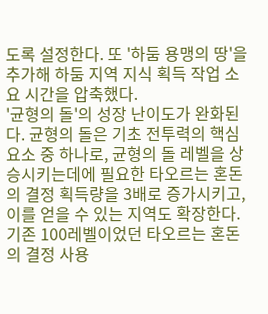도록 설정한다. 또 '하둠 용맹의 땅'을 추가해 하둠 지역 지식 획득 작업 소요 시간을 압축했다.
'균형의 돌'의 성장 난이도가 완화된다. 균형의 돌은 기초 전투력의 핵심 요소 중 하나로, 균형의 돌 레벨을 상승시키는데에 필요한 타오르는 혼돈의 결정 획득량을 3배로 증가시키고, 이를 얻을 수 있는 지역도 확장한다. 기존 100레벨이었던 타오르는 혼돈의 결정 사용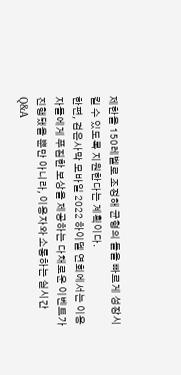제한을 150레벨로 조정해 균형의 돌을 빠르게 성장시킬 수 있도록 지원한다는 계획이다.
한편, 검은사막 모바일 2022 하이델 연회에서는 이용자들에게 푸짐한 보상을 제공하는 다채로운 이벤트가 진행됐을 뿐만 아니라, 이용자와 소통하는 실시간 Q&A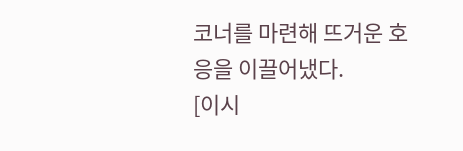코너를 마련해 뜨거운 호응을 이끌어냈다.
[이시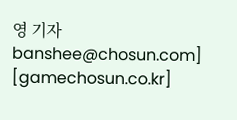영 기자 banshee@chosun.com] [gamechosun.co.kr]